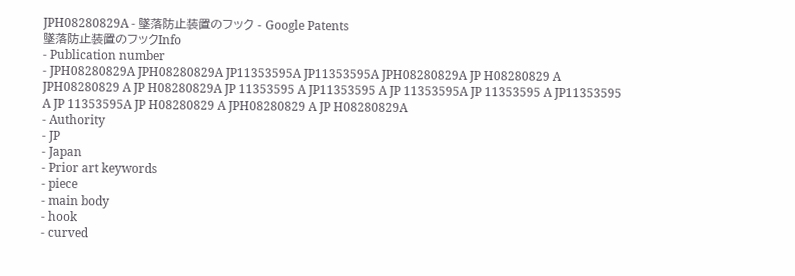JPH08280829A - 墜落防止装置のフック - Google Patents
墜落防止装置のフックInfo
- Publication number
- JPH08280829A JPH08280829A JP11353595A JP11353595A JPH08280829A JP H08280829 A JPH08280829 A JP H08280829A JP 11353595 A JP11353595 A JP 11353595A JP 11353595 A JP11353595 A JP 11353595A JP H08280829 A JPH08280829 A JP H08280829A
- Authority
- JP
- Japan
- Prior art keywords
- piece
- main body
- hook
- curved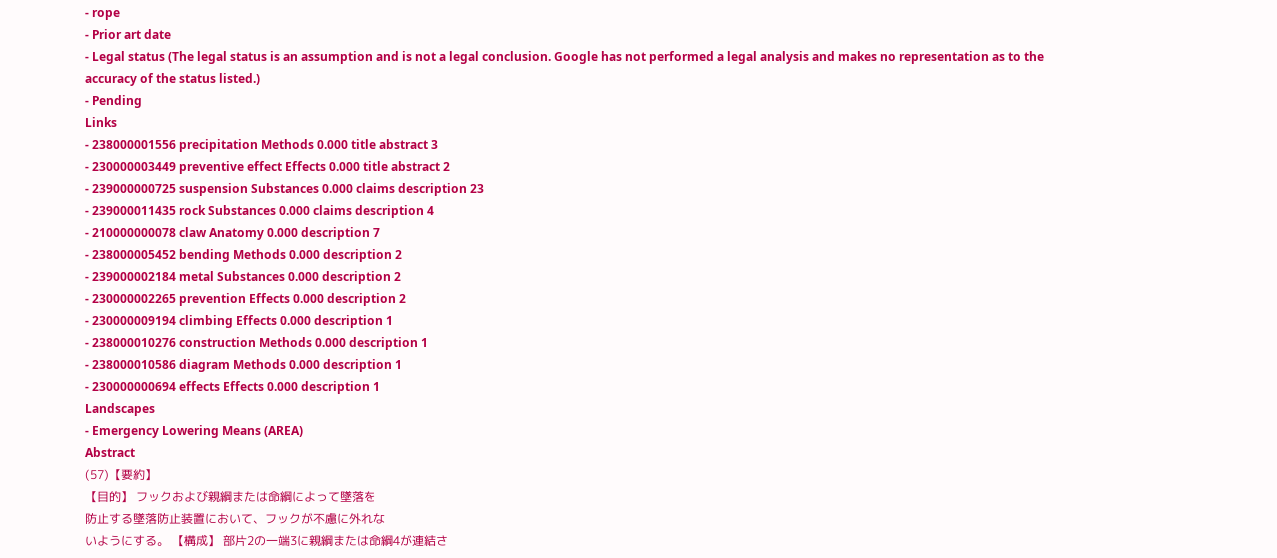- rope
- Prior art date
- Legal status (The legal status is an assumption and is not a legal conclusion. Google has not performed a legal analysis and makes no representation as to the accuracy of the status listed.)
- Pending
Links
- 238000001556 precipitation Methods 0.000 title abstract 3
- 230000003449 preventive effect Effects 0.000 title abstract 2
- 239000000725 suspension Substances 0.000 claims description 23
- 239000011435 rock Substances 0.000 claims description 4
- 210000000078 claw Anatomy 0.000 description 7
- 238000005452 bending Methods 0.000 description 2
- 239000002184 metal Substances 0.000 description 2
- 230000002265 prevention Effects 0.000 description 2
- 230000009194 climbing Effects 0.000 description 1
- 238000010276 construction Methods 0.000 description 1
- 238000010586 diagram Methods 0.000 description 1
- 230000000694 effects Effects 0.000 description 1
Landscapes
- Emergency Lowering Means (AREA)
Abstract
(57)【要約】
【目的】 フックおよび親綱または命綱によって墜落を
防止する墜落防止装置において、フックが不慮に外れな
いようにする。 【構成】 部片2の一端3に親綱または命綱4が連結さ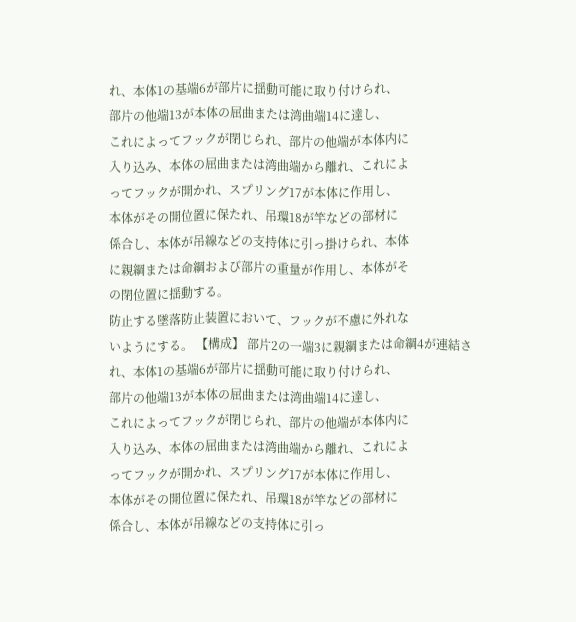れ、本体1の基端6が部片に揺動可能に取り付けられ、
部片の他端13が本体の屈曲または湾曲端14に達し、
これによってフックが閉じられ、部片の他端が本体内に
入り込み、本体の屈曲または湾曲端から離れ、これによ
ってフックが開かれ、スプリング17が本体に作用し、
本体がその開位置に保たれ、吊環18が竿などの部材に
係合し、本体が吊線などの支持体に引っ掛けられ、本体
に親綱または命綱および部片の重量が作用し、本体がそ
の閉位置に揺動する。
防止する墜落防止装置において、フックが不慮に外れな
いようにする。 【構成】 部片2の一端3に親綱または命綱4が連結さ
れ、本体1の基端6が部片に揺動可能に取り付けられ、
部片の他端13が本体の屈曲または湾曲端14に達し、
これによってフックが閉じられ、部片の他端が本体内に
入り込み、本体の屈曲または湾曲端から離れ、これによ
ってフックが開かれ、スプリング17が本体に作用し、
本体がその開位置に保たれ、吊環18が竿などの部材に
係合し、本体が吊線などの支持体に引っ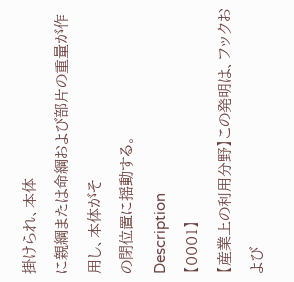掛けられ、本体
に親綱または命綱および部片の重量が作用し、本体がそ
の閉位置に揺動する。
Description
【0001】
【産業上の利用分野】この発明は、フックおよび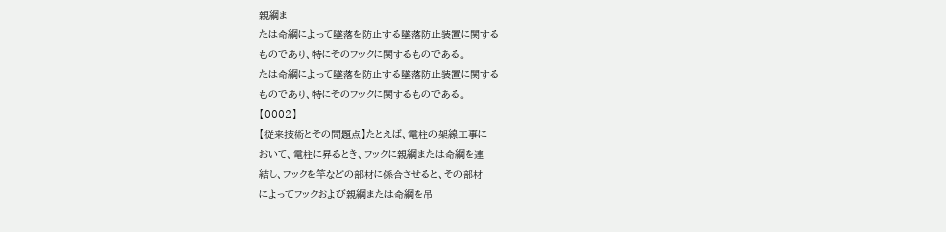親綱ま
たは命綱によって墜落を防止する墜落防止装置に関する
ものであり、特にそのフックに関するものである。
たは命綱によって墜落を防止する墜落防止装置に関する
ものであり、特にそのフックに関するものである。
【0002】
【従来技術とその問題点】たとえば、電柱の架線工事に
おいて、電柱に昇るとき、フックに親綱または命綱を連
結し、フックを竿などの部材に係合させると、その部材
によってフックおよび親綱または命綱を吊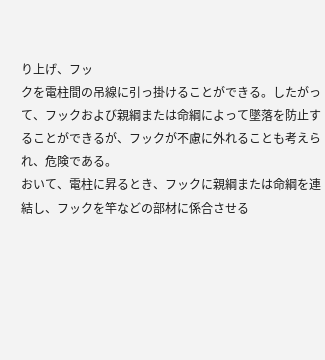り上げ、フッ
クを電柱間の吊線に引っ掛けることができる。したがっ
て、フックおよび親綱または命綱によって墜落を防止す
ることができるが、フックが不慮に外れることも考えら
れ、危険である。
おいて、電柱に昇るとき、フックに親綱または命綱を連
結し、フックを竿などの部材に係合させる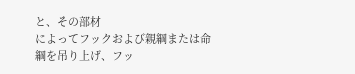と、その部材
によってフックおよび親綱または命綱を吊り上げ、フッ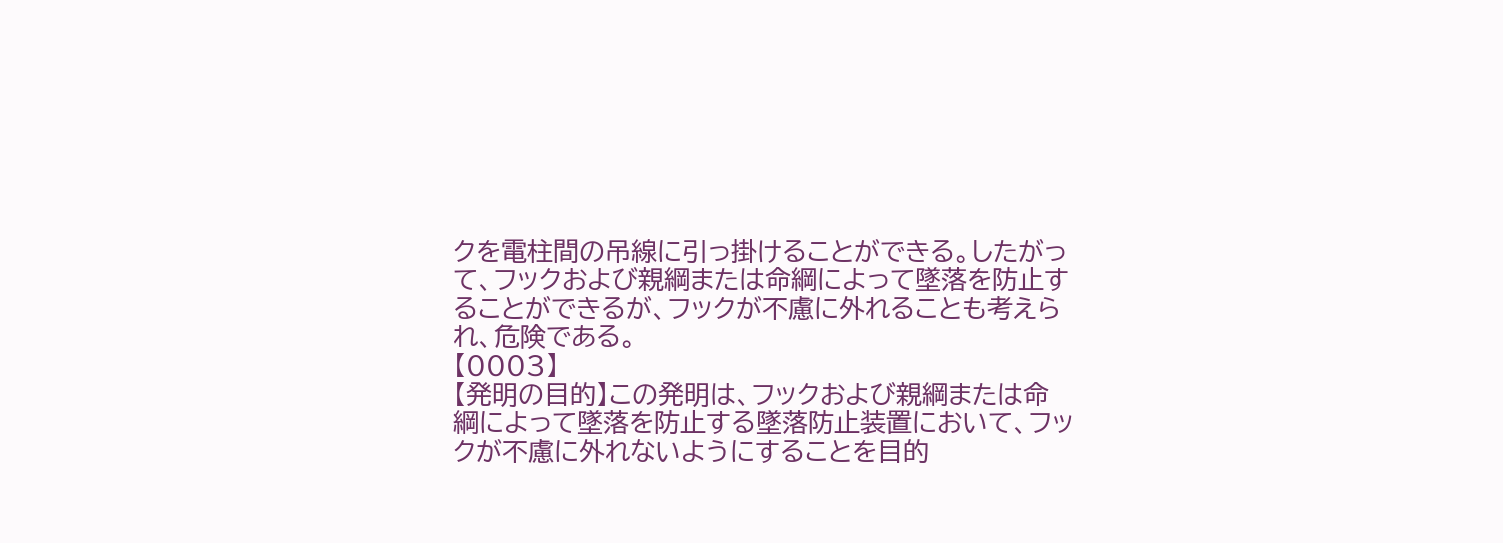クを電柱間の吊線に引っ掛けることができる。したがっ
て、フックおよび親綱または命綱によって墜落を防止す
ることができるが、フックが不慮に外れることも考えら
れ、危険である。
【0003】
【発明の目的】この発明は、フックおよび親綱または命
綱によって墜落を防止する墜落防止装置において、フッ
クが不慮に外れないようにすることを目的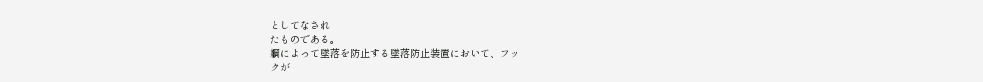としてなされ
たものである。
綱によって墜落を防止する墜落防止装置において、フッ
クが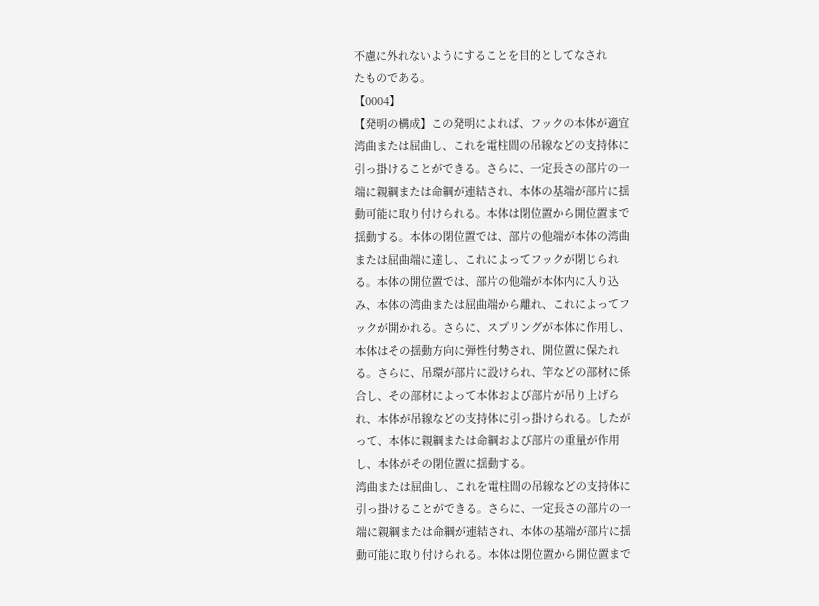不慮に外れないようにすることを目的としてなされ
たものである。
【0004】
【発明の構成】この発明によれば、フックの本体が適宜
湾曲または屈曲し、これを電柱間の吊線などの支持体に
引っ掛けることができる。さらに、一定長さの部片の一
端に親綱または命綱が連結され、本体の基端が部片に揺
動可能に取り付けられる。本体は閉位置から開位置まで
揺動する。本体の閉位置では、部片の他端が本体の湾曲
または屈曲端に達し、これによってフックが閉じられ
る。本体の開位置では、部片の他端が本体内に入り込
み、本体の湾曲または屈曲端から離れ、これによってフ
ックが開かれる。さらに、スプリングが本体に作用し、
本体はその揺動方向に弾性付勢され、開位置に保たれ
る。さらに、吊環が部片に設けられ、竿などの部材に係
合し、その部材によって本体および部片が吊り上げら
れ、本体が吊線などの支持体に引っ掛けられる。したが
って、本体に親綱または命綱および部片の重量が作用
し、本体がその閉位置に揺動する。
湾曲または屈曲し、これを電柱間の吊線などの支持体に
引っ掛けることができる。さらに、一定長さの部片の一
端に親綱または命綱が連結され、本体の基端が部片に揺
動可能に取り付けられる。本体は閉位置から開位置まで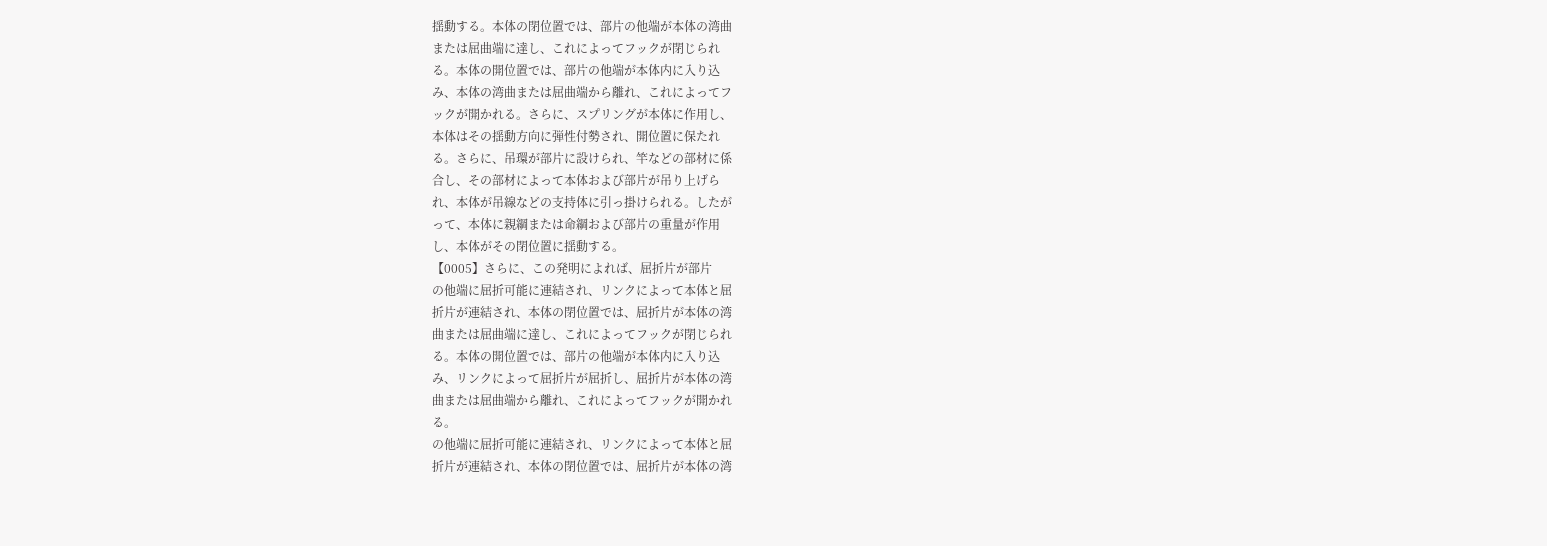揺動する。本体の閉位置では、部片の他端が本体の湾曲
または屈曲端に達し、これによってフックが閉じられ
る。本体の開位置では、部片の他端が本体内に入り込
み、本体の湾曲または屈曲端から離れ、これによってフ
ックが開かれる。さらに、スプリングが本体に作用し、
本体はその揺動方向に弾性付勢され、開位置に保たれ
る。さらに、吊環が部片に設けられ、竿などの部材に係
合し、その部材によって本体および部片が吊り上げら
れ、本体が吊線などの支持体に引っ掛けられる。したが
って、本体に親綱または命綱および部片の重量が作用
し、本体がその閉位置に揺動する。
【0005】さらに、この発明によれば、屈折片が部片
の他端に屈折可能に連結され、リンクによって本体と屈
折片が連結され、本体の閉位置では、屈折片が本体の湾
曲または屈曲端に達し、これによってフックが閉じられ
る。本体の開位置では、部片の他端が本体内に入り込
み、リンクによって屈折片が屈折し、屈折片が本体の湾
曲または屈曲端から離れ、これによってフックが開かれ
る。
の他端に屈折可能に連結され、リンクによって本体と屈
折片が連結され、本体の閉位置では、屈折片が本体の湾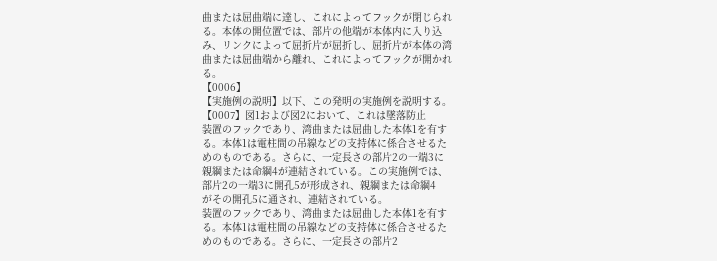曲または屈曲端に達し、これによってフックが閉じられ
る。本体の開位置では、部片の他端が本体内に入り込
み、リンクによって屈折片が屈折し、屈折片が本体の湾
曲または屈曲端から離れ、これによってフックが開かれ
る。
【0006】
【実施例の説明】以下、この発明の実施例を説明する。
【0007】図1および図2において、これは墜落防止
装置のフックであり、湾曲または屈曲した本体1を有す
る。本体1は電柱間の吊線などの支持体に係合させるた
めのものである。さらに、一定長さの部片2の一端3に
親綱または命綱4が連結されている。この実施例では、
部片2の一端3に開孔5が形成され、親綱または命綱4
がその開孔5に通され、連結されている。
装置のフックであり、湾曲または屈曲した本体1を有す
る。本体1は電柱間の吊線などの支持体に係合させるた
めのものである。さらに、一定長さの部片2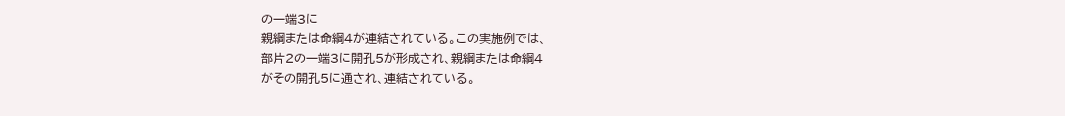の一端3に
親綱または命綱4が連結されている。この実施例では、
部片2の一端3に開孔5が形成され、親綱または命綱4
がその開孔5に通され、連結されている。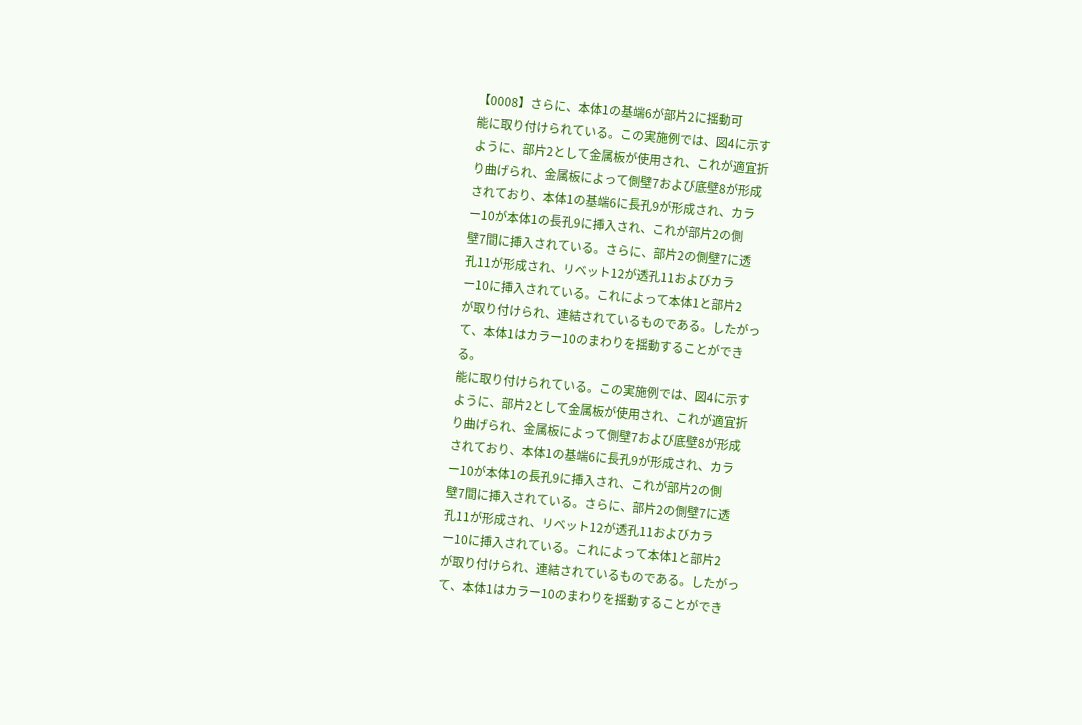【0008】さらに、本体1の基端6が部片2に揺動可
能に取り付けられている。この実施例では、図4に示す
ように、部片2として金属板が使用され、これが適宜折
り曲げられ、金属板によって側壁7および底壁8が形成
されており、本体1の基端6に長孔9が形成され、カラ
ー10が本体1の長孔9に挿入され、これが部片2の側
壁7間に挿入されている。さらに、部片2の側壁7に透
孔11が形成され、リベット12が透孔11およびカラ
ー10に挿入されている。これによって本体1と部片2
が取り付けられ、連結されているものである。したがっ
て、本体1はカラー10のまわりを揺動することができ
る。
能に取り付けられている。この実施例では、図4に示す
ように、部片2として金属板が使用され、これが適宜折
り曲げられ、金属板によって側壁7および底壁8が形成
されており、本体1の基端6に長孔9が形成され、カラ
ー10が本体1の長孔9に挿入され、これが部片2の側
壁7間に挿入されている。さらに、部片2の側壁7に透
孔11が形成され、リベット12が透孔11およびカラ
ー10に挿入されている。これによって本体1と部片2
が取り付けられ、連結されているものである。したがっ
て、本体1はカラー10のまわりを揺動することができ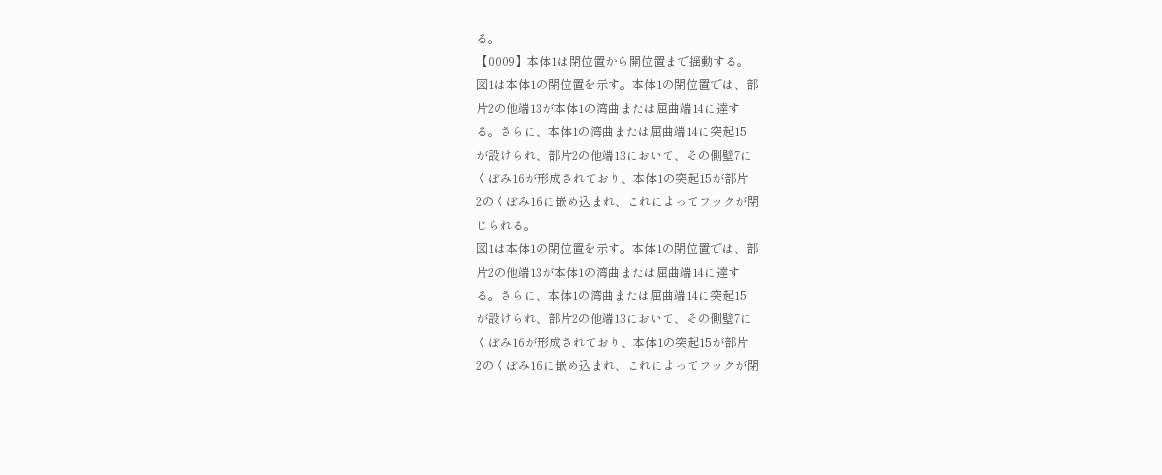る。
【0009】本体1は閉位置から開位置まで揺動する。
図1は本体1の閉位置を示す。本体1の閉位置では、部
片2の他端13が本体1の湾曲または屈曲端14に達す
る。さらに、本体1の湾曲または屈曲端14に突起15
が設けられ、部片2の他端13において、その側壁7に
くぼみ16が形成されており、本体1の突起15が部片
2のくぼみ16に嵌め込まれ、これによってフックが閉
じられる。
図1は本体1の閉位置を示す。本体1の閉位置では、部
片2の他端13が本体1の湾曲または屈曲端14に達す
る。さらに、本体1の湾曲または屈曲端14に突起15
が設けられ、部片2の他端13において、その側壁7に
くぼみ16が形成されており、本体1の突起15が部片
2のくぼみ16に嵌め込まれ、これによってフックが閉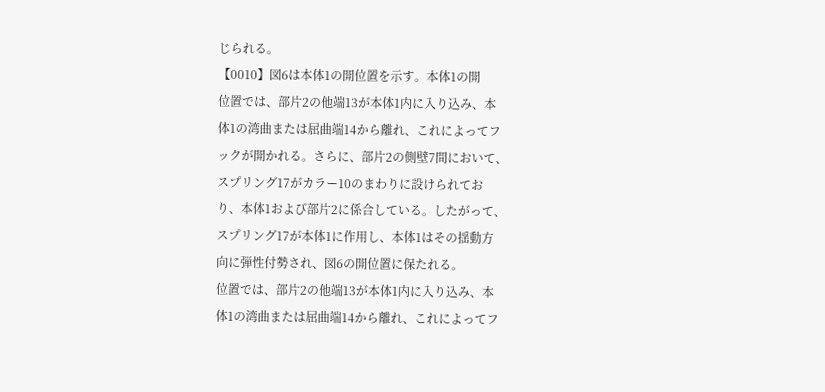じられる。
【0010】図6は本体1の開位置を示す。本体1の開
位置では、部片2の他端13が本体1内に入り込み、本
体1の湾曲または屈曲端14から離れ、これによってフ
ックが開かれる。さらに、部片2の側壁7間において、
スプリング17がカラー10のまわりに設けられてお
り、本体1および部片2に係合している。したがって、
スプリング17が本体1に作用し、本体1はその揺動方
向に弾性付勢され、図6の開位置に保たれる。
位置では、部片2の他端13が本体1内に入り込み、本
体1の湾曲または屈曲端14から離れ、これによってフ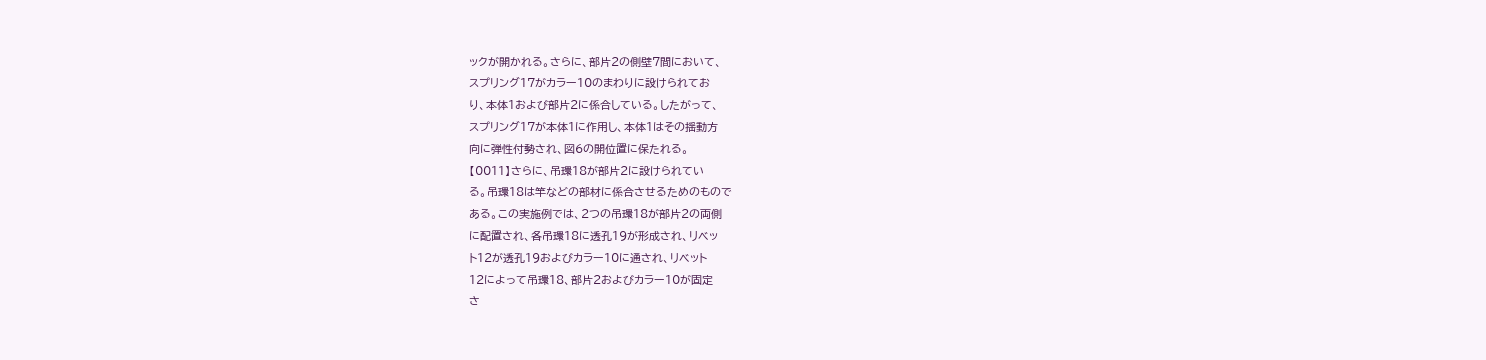ックが開かれる。さらに、部片2の側壁7間において、
スプリング17がカラー10のまわりに設けられてお
り、本体1および部片2に係合している。したがって、
スプリング17が本体1に作用し、本体1はその揺動方
向に弾性付勢され、図6の開位置に保たれる。
【0011】さらに、吊環18が部片2に設けられてい
る。吊環18は竿などの部材に係合させるためのもので
ある。この実施例では、2つの吊環18が部片2の両側
に配置され、各吊環18に透孔19が形成され、リベッ
ト12が透孔19およびカラー10に通され、リベット
12によって吊環18、部片2およびカラー10が固定
さ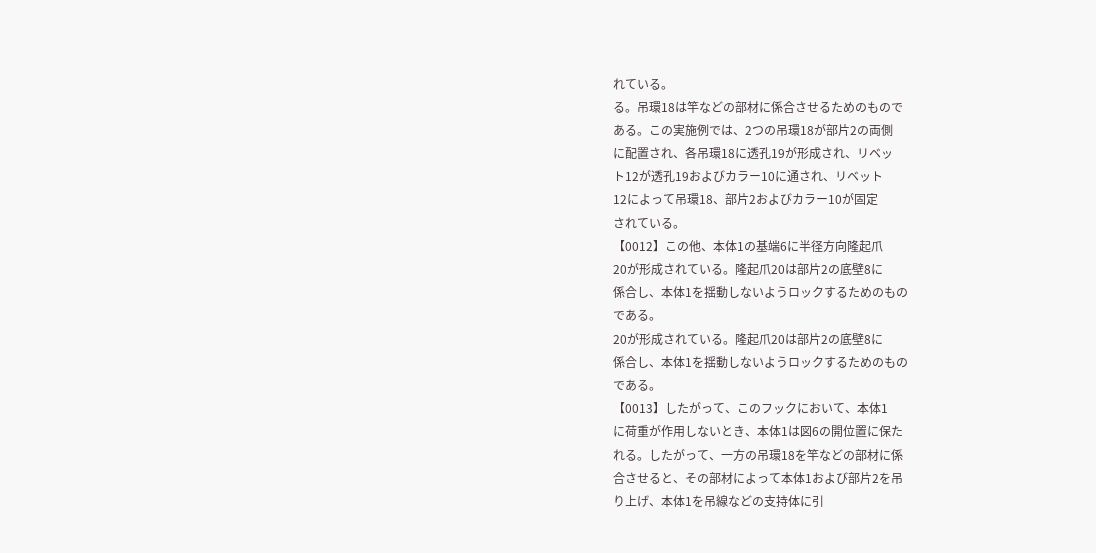れている。
る。吊環18は竿などの部材に係合させるためのもので
ある。この実施例では、2つの吊環18が部片2の両側
に配置され、各吊環18に透孔19が形成され、リベッ
ト12が透孔19およびカラー10に通され、リベット
12によって吊環18、部片2およびカラー10が固定
されている。
【0012】この他、本体1の基端6に半径方向隆起爪
20が形成されている。隆起爪20は部片2の底壁8に
係合し、本体1を揺動しないようロックするためのもの
である。
20が形成されている。隆起爪20は部片2の底壁8に
係合し、本体1を揺動しないようロックするためのもの
である。
【0013】したがって、このフックにおいて、本体1
に荷重が作用しないとき、本体1は図6の開位置に保た
れる。したがって、一方の吊環18を竿などの部材に係
合させると、その部材によって本体1および部片2を吊
り上げ、本体1を吊線などの支持体に引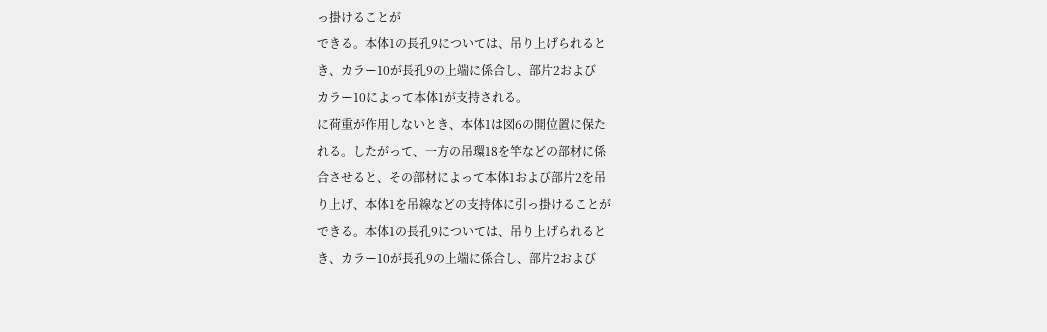っ掛けることが
できる。本体1の長孔9については、吊り上げられると
き、カラー10が長孔9の上端に係合し、部片2および
カラー10によって本体1が支持される。
に荷重が作用しないとき、本体1は図6の開位置に保た
れる。したがって、一方の吊環18を竿などの部材に係
合させると、その部材によって本体1および部片2を吊
り上げ、本体1を吊線などの支持体に引っ掛けることが
できる。本体1の長孔9については、吊り上げられると
き、カラー10が長孔9の上端に係合し、部片2および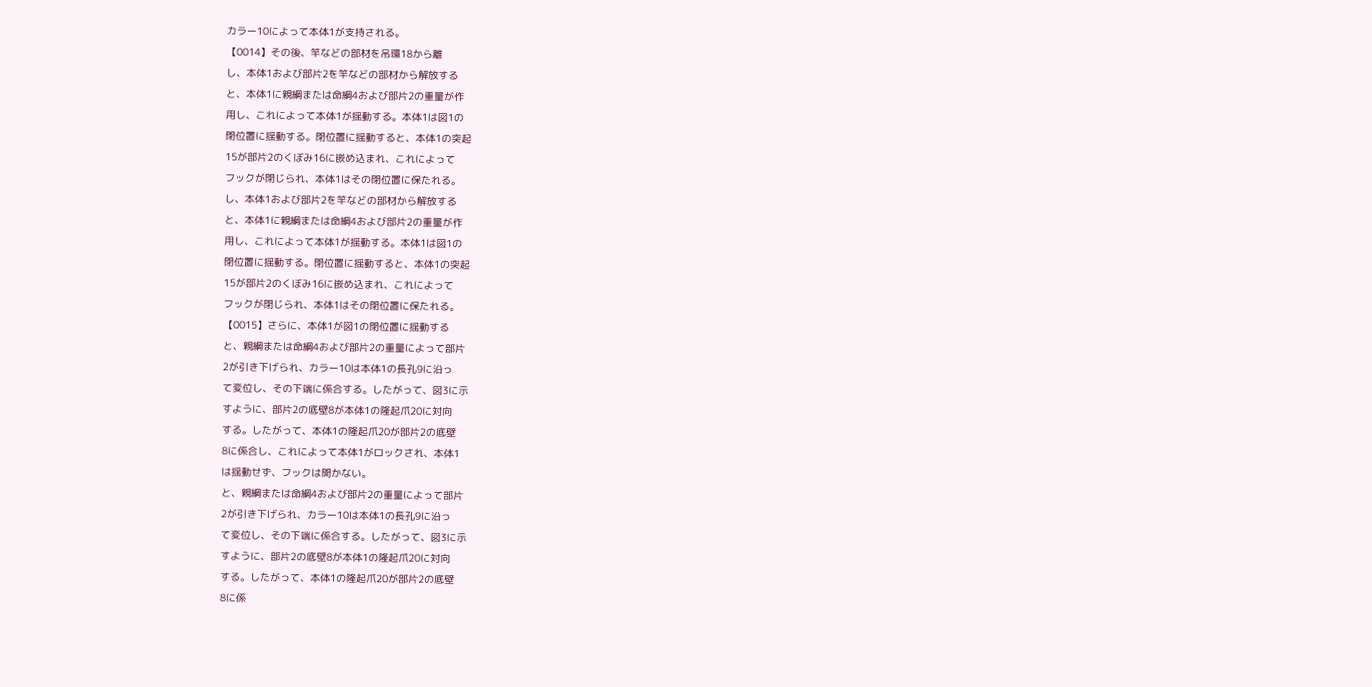カラー10によって本体1が支持される。
【0014】その後、竿などの部材を吊環18から離
し、本体1および部片2を竿などの部材から解放する
と、本体1に親綱または命綱4および部片2の重量が作
用し、これによって本体1が揺動する。本体1は図1の
閉位置に揺動する。閉位置に揺動すると、本体1の突起
15が部片2のくぼみ16に嵌め込まれ、これによって
フックが閉じられ、本体1はその閉位置に保たれる。
し、本体1および部片2を竿などの部材から解放する
と、本体1に親綱または命綱4および部片2の重量が作
用し、これによって本体1が揺動する。本体1は図1の
閉位置に揺動する。閉位置に揺動すると、本体1の突起
15が部片2のくぼみ16に嵌め込まれ、これによって
フックが閉じられ、本体1はその閉位置に保たれる。
【0015】さらに、本体1が図1の閉位置に揺動する
と、親綱または命綱4および部片2の重量によって部片
2が引き下げられ、カラー10は本体1の長孔9に沿っ
て変位し、その下端に係合する。したがって、図3に示
すように、部片2の底壁8が本体1の隆起爪20に対向
する。したがって、本体1の隆起爪20が部片2の底壁
8に係合し、これによって本体1がロックされ、本体1
は揺動せず、フックは開かない。
と、親綱または命綱4および部片2の重量によって部片
2が引き下げられ、カラー10は本体1の長孔9に沿っ
て変位し、その下端に係合する。したがって、図3に示
すように、部片2の底壁8が本体1の隆起爪20に対向
する。したがって、本体1の隆起爪20が部片2の底壁
8に係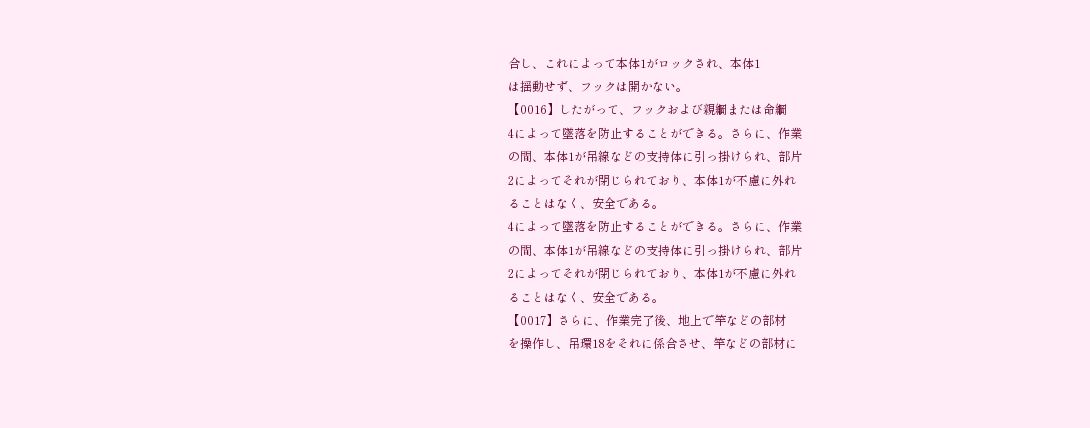合し、これによって本体1がロックされ、本体1
は揺動せず、フックは開かない。
【0016】したがって、フックおよび親綱または命綱
4によって墜落を防止することができる。さらに、作業
の間、本体1が吊線などの支持体に引っ掛けられ、部片
2によってそれが閉じられており、本体1が不慮に外れ
ることはなく、安全である。
4によって墜落を防止することができる。さらに、作業
の間、本体1が吊線などの支持体に引っ掛けられ、部片
2によってそれが閉じられており、本体1が不慮に外れ
ることはなく、安全である。
【0017】さらに、作業完了後、地上で竿などの部材
を操作し、吊環18をそれに係合させ、竿などの部材に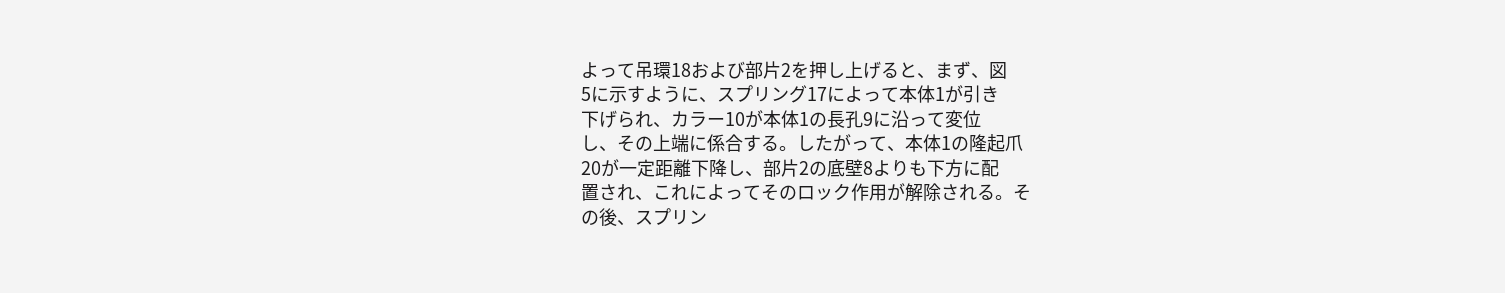よって吊環18および部片2を押し上げると、まず、図
5に示すように、スプリング17によって本体1が引き
下げられ、カラー10が本体1の長孔9に沿って変位
し、その上端に係合する。したがって、本体1の隆起爪
20が一定距離下降し、部片2の底壁8よりも下方に配
置され、これによってそのロック作用が解除される。そ
の後、スプリン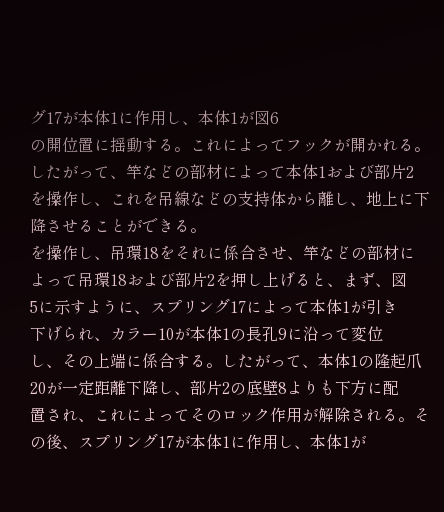グ17が本体1に作用し、本体1が図6
の開位置に揺動する。これによってフックが開かれる。
したがって、竿などの部材によって本体1および部片2
を操作し、これを吊線などの支持体から離し、地上に下
降させることができる。
を操作し、吊環18をそれに係合させ、竿などの部材に
よって吊環18および部片2を押し上げると、まず、図
5に示すように、スプリング17によって本体1が引き
下げられ、カラー10が本体1の長孔9に沿って変位
し、その上端に係合する。したがって、本体1の隆起爪
20が一定距離下降し、部片2の底壁8よりも下方に配
置され、これによってそのロック作用が解除される。そ
の後、スプリング17が本体1に作用し、本体1が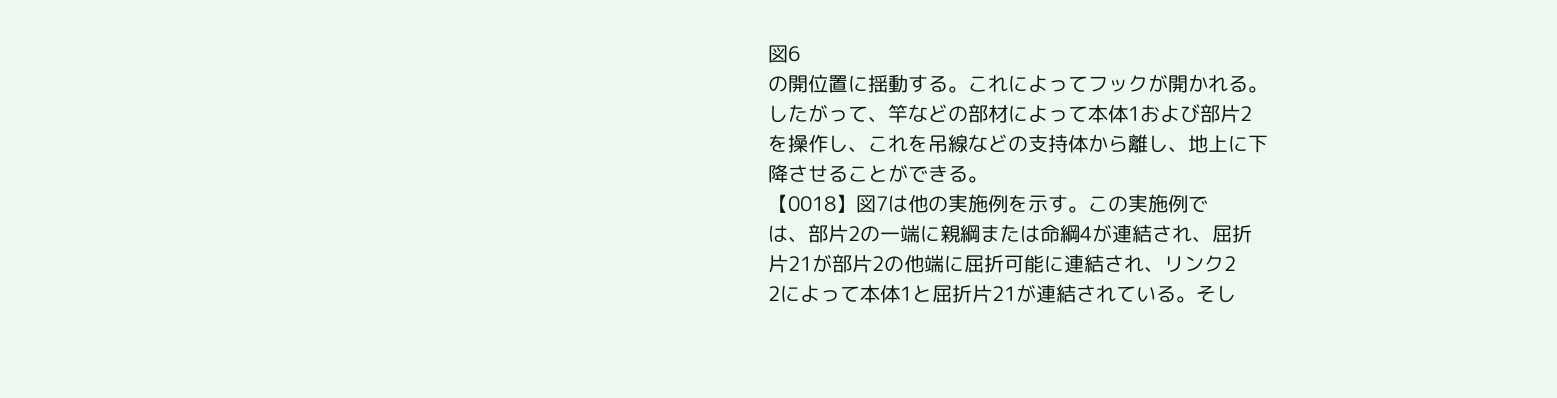図6
の開位置に揺動する。これによってフックが開かれる。
したがって、竿などの部材によって本体1および部片2
を操作し、これを吊線などの支持体から離し、地上に下
降させることができる。
【0018】図7は他の実施例を示す。この実施例で
は、部片2の一端に親綱または命綱4が連結され、屈折
片21が部片2の他端に屈折可能に連結され、リンク2
2によって本体1と屈折片21が連結されている。そし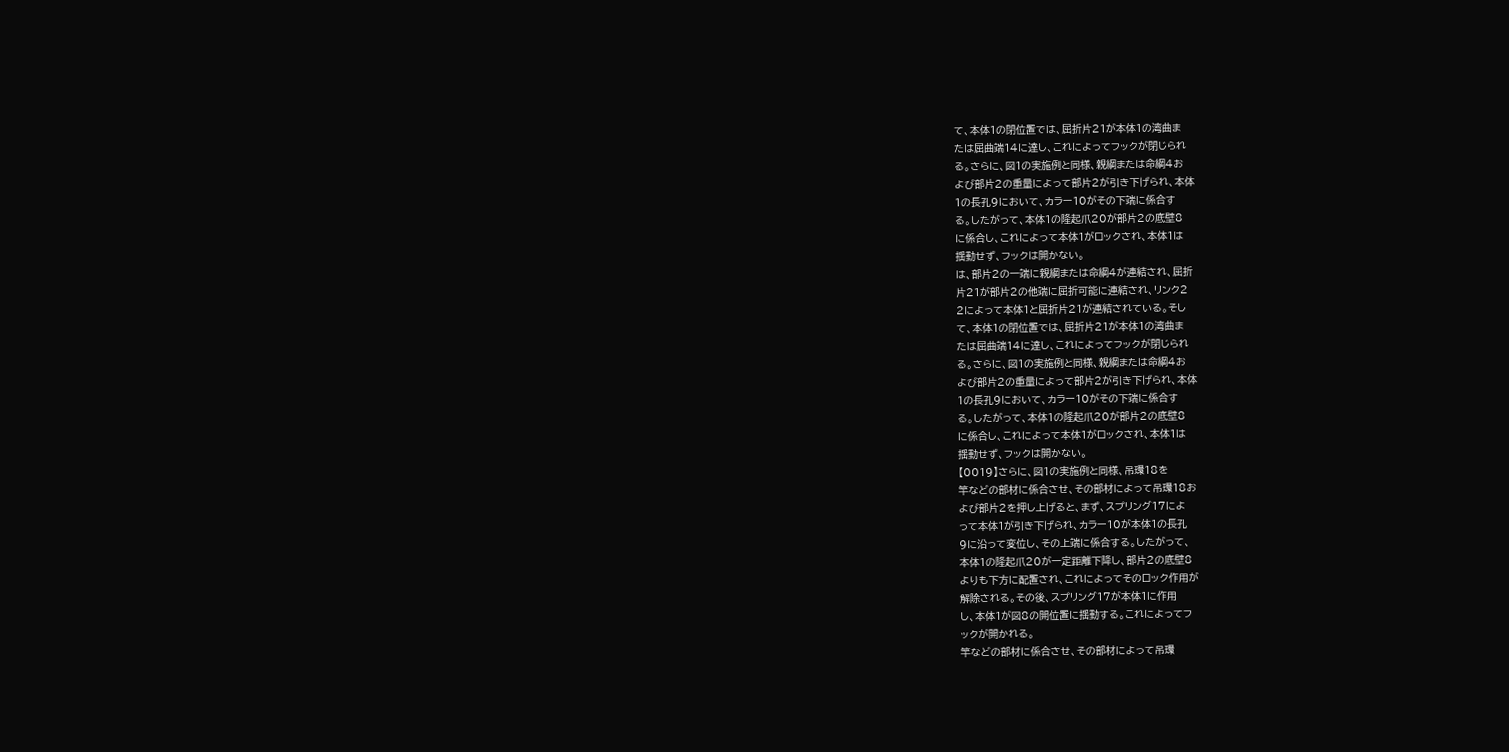て、本体1の閉位置では、屈折片21が本体1の湾曲ま
たは屈曲端14に達し、これによってフックが閉じられ
る。さらに、図1の実施例と同様、親綱または命綱4お
よび部片2の重量によって部片2が引き下げられ、本体
1の長孔9において、カラー10がその下端に係合す
る。したがって、本体1の隆起爪20が部片2の底壁8
に係合し、これによって本体1がロックされ、本体1は
揺動せず、フックは開かない。
は、部片2の一端に親綱または命綱4が連結され、屈折
片21が部片2の他端に屈折可能に連結され、リンク2
2によって本体1と屈折片21が連結されている。そし
て、本体1の閉位置では、屈折片21が本体1の湾曲ま
たは屈曲端14に達し、これによってフックが閉じられ
る。さらに、図1の実施例と同様、親綱または命綱4お
よび部片2の重量によって部片2が引き下げられ、本体
1の長孔9において、カラー10がその下端に係合す
る。したがって、本体1の隆起爪20が部片2の底壁8
に係合し、これによって本体1がロックされ、本体1は
揺動せず、フックは開かない。
【0019】さらに、図1の実施例と同様、吊環18を
竿などの部材に係合させ、その部材によって吊環18お
よび部片2を押し上げると、まず、スプリング17によ
って本体1が引き下げられ、カラー10が本体1の長孔
9に沿って変位し、その上端に係合する。したがって、
本体1の隆起爪20が一定距離下降し、部片2の底壁8
よりも下方に配置され、これによってそのロック作用が
解除される。その後、スプリング17が本体1に作用
し、本体1が図8の開位置に揺動する。これによってフ
ックが開かれる。
竿などの部材に係合させ、その部材によって吊環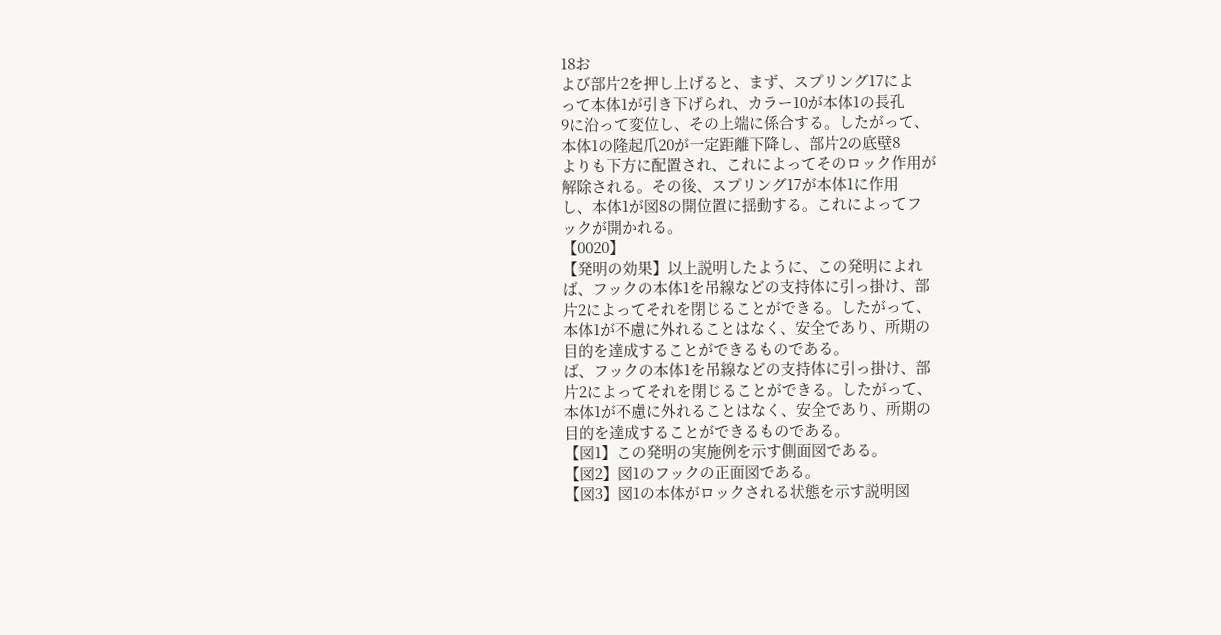18お
よび部片2を押し上げると、まず、スプリング17によ
って本体1が引き下げられ、カラー10が本体1の長孔
9に沿って変位し、その上端に係合する。したがって、
本体1の隆起爪20が一定距離下降し、部片2の底壁8
よりも下方に配置され、これによってそのロック作用が
解除される。その後、スプリング17が本体1に作用
し、本体1が図8の開位置に揺動する。これによってフ
ックが開かれる。
【0020】
【発明の効果】以上説明したように、この発明によれ
ば、フックの本体1を吊線などの支持体に引っ掛け、部
片2によってそれを閉じることができる。したがって、
本体1が不慮に外れることはなく、安全であり、所期の
目的を達成することができるものである。
ば、フックの本体1を吊線などの支持体に引っ掛け、部
片2によってそれを閉じることができる。したがって、
本体1が不慮に外れることはなく、安全であり、所期の
目的を達成することができるものである。
【図1】この発明の実施例を示す側面図である。
【図2】図1のフックの正面図である。
【図3】図1の本体がロックされる状態を示す説明図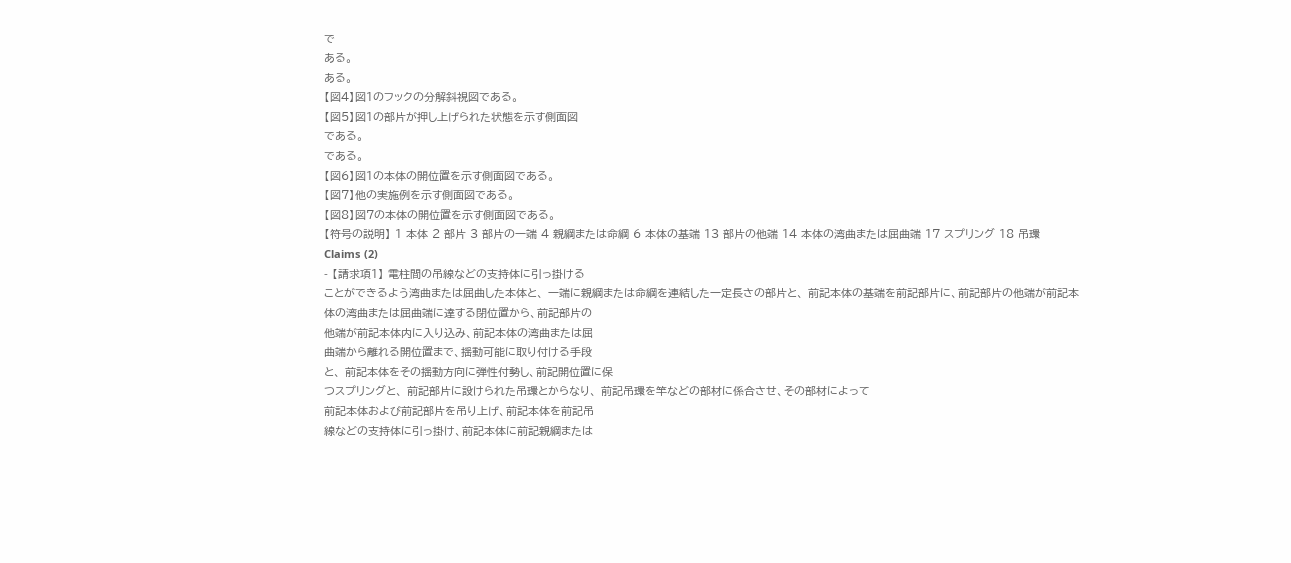で
ある。
ある。
【図4】図1のフックの分解斜視図である。
【図5】図1の部片が押し上げられた状態を示す側面図
である。
である。
【図6】図1の本体の開位置を示す側面図である。
【図7】他の実施例を示す側面図である。
【図8】図7の本体の開位置を示す側面図である。
【符号の説明】 1 本体 2 部片 3 部片の一端 4 親綱または命綱 6 本体の基端 13 部片の他端 14 本体の湾曲または屈曲端 17 スプリング 18 吊環
Claims (2)
- 【請求項1】 電柱間の吊線などの支持体に引っ掛ける
ことができるよう湾曲または屈曲した本体と、 一端に親綱または命綱を連結した一定長さの部片と、 前記本体の基端を前記部片に、前記部片の他端が前記本
体の湾曲または屈曲端に達する閉位置から、前記部片の
他端が前記本体内に入り込み、前記本体の湾曲または屈
曲端から離れる開位置まで、揺動可能に取り付ける手段
と、 前記本体をその揺動方向に弾性付勢し、前記開位置に保
つスプリングと、 前記部片に設けられた吊環とからなり、 前記吊環を竿などの部材に係合させ、その部材によって
前記本体および前記部片を吊り上げ、前記本体を前記吊
線などの支持体に引っ掛け、前記本体に前記親綱または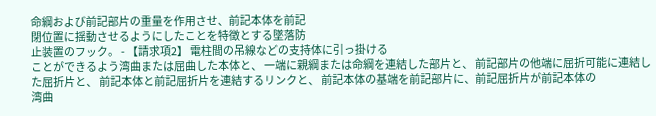命綱および前記部片の重量を作用させ、前記本体を前記
閉位置に揺動させるようにしたことを特徴とする墜落防
止装置のフック。 - 【請求項2】 電柱間の吊線などの支持体に引っ掛ける
ことができるよう湾曲または屈曲した本体と、 一端に親綱または命綱を連結した部片と、 前記部片の他端に屈折可能に連結した屈折片と、 前記本体と前記屈折片を連結するリンクと、 前記本体の基端を前記部片に、前記屈折片が前記本体の
湾曲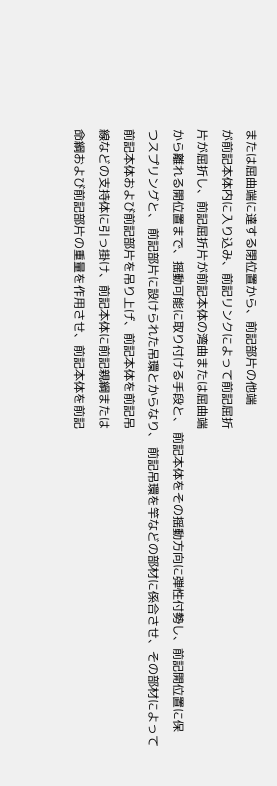または屈曲端に達する閉位置から、前記部片の他端
が前記本体内に入り込み、前記リンクによって前記屈折
片が屈折し、前記屈折片が前記本体の湾曲または屈曲端
から離れる開位置まで、揺動可能に取り付ける手段と、 前記本体をその揺動方向に弾性付勢し、前記開位置に保
つスプリングと、 前記部片に設けられた吊環とからなり、 前記吊環を竿などの部材に係合させ、その部材によって
前記本体および前記部片を吊り上げ、前記本体を前記吊
線などの支持体に引っ掛け、前記本体に前記親綱または
命綱および前記部片の重量を作用させ、前記本体を前記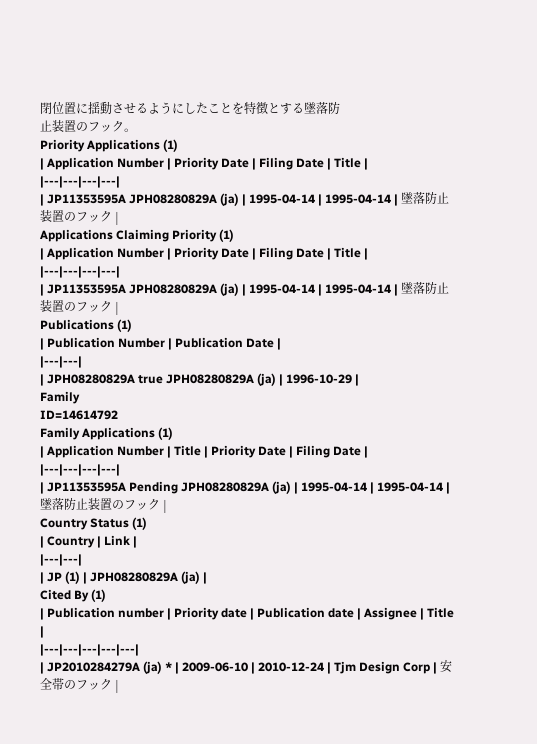閉位置に揺動させるようにしたことを特徴とする墜落防
止装置のフック。
Priority Applications (1)
| Application Number | Priority Date | Filing Date | Title |
|---|---|---|---|
| JP11353595A JPH08280829A (ja) | 1995-04-14 | 1995-04-14 | 墜落防止装置のフック |
Applications Claiming Priority (1)
| Application Number | Priority Date | Filing Date | Title |
|---|---|---|---|
| JP11353595A JPH08280829A (ja) | 1995-04-14 | 1995-04-14 | 墜落防止装置のフック |
Publications (1)
| Publication Number | Publication Date |
|---|---|
| JPH08280829A true JPH08280829A (ja) | 1996-10-29 |
Family
ID=14614792
Family Applications (1)
| Application Number | Title | Priority Date | Filing Date |
|---|---|---|---|
| JP11353595A Pending JPH08280829A (ja) | 1995-04-14 | 1995-04-14 | 墜落防止装置のフック |
Country Status (1)
| Country | Link |
|---|---|
| JP (1) | JPH08280829A (ja) |
Cited By (1)
| Publication number | Priority date | Publication date | Assignee | Title |
|---|---|---|---|---|
| JP2010284279A (ja) * | 2009-06-10 | 2010-12-24 | Tjm Design Corp | 安全帯のフック |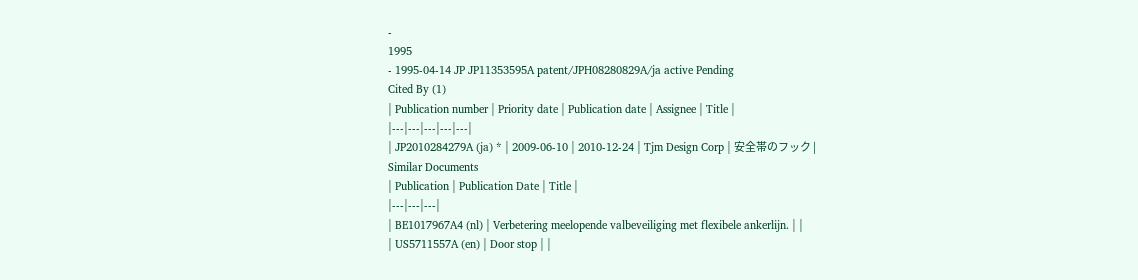-
1995
- 1995-04-14 JP JP11353595A patent/JPH08280829A/ja active Pending
Cited By (1)
| Publication number | Priority date | Publication date | Assignee | Title |
|---|---|---|---|---|
| JP2010284279A (ja) * | 2009-06-10 | 2010-12-24 | Tjm Design Corp | 安全帯のフック |
Similar Documents
| Publication | Publication Date | Title |
|---|---|---|
| BE1017967A4 (nl) | Verbetering meelopende valbeveiliging met flexibele ankerlijn. | |
| US5711557A (en) | Door stop | |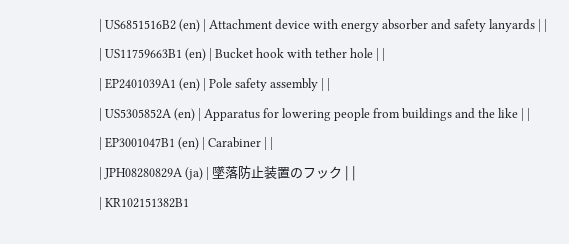| US6851516B2 (en) | Attachment device with energy absorber and safety lanyards | |
| US11759663B1 (en) | Bucket hook with tether hole | |
| EP2401039A1 (en) | Pole safety assembly | |
| US5305852A (en) | Apparatus for lowering people from buildings and the like | |
| EP3001047B1 (en) | Carabiner | |
| JPH08280829A (ja) | 墜落防止装置のフック | |
| KR102151382B1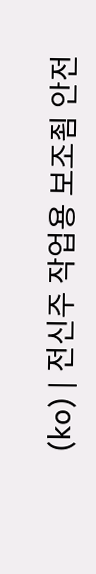(ko) | 전신주 작업용 보조죔 안전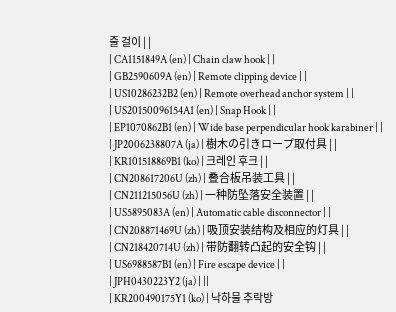줄 걸이 | |
| CA1151849A (en) | Chain claw hook | |
| GB2590609A (en) | Remote clipping device | |
| US10286232B2 (en) | Remote overhead anchor system | |
| US20150096154A1 (en) | Snap Hook | |
| EP1070862B1 (en) | Wide base perpendicular hook karabiner | |
| JP2006238807A (ja) | 樹木の引きロープ取付具 | |
| KR101518869B1 (ko) | 크레인 후크 | |
| CN208617206U (zh) | 叠合板吊装工具 | |
| CN211215056U (zh) | 一种防坠落安全装置 | |
| US5895083A (en) | Automatic cable disconnector | |
| CN208871469U (zh) | 吸顶安装结构及相应的灯具 | |
| CN218420714U (zh) | 带防翻转凸起的安全钩 | |
| US6988587B1 (en) | Fire escape device | |
| JPH0430223Y2 (ja) | ||
| KR200490175Y1 (ko) | 낙하물 추락방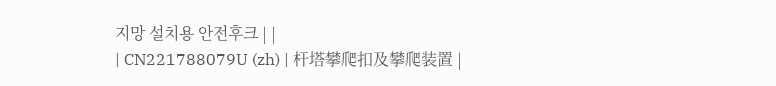지망 설치용 안전후크 | |
| CN221788079U (zh) | 杆塔攀爬扣及攀爬装置 |